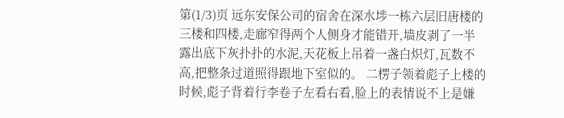第(1/3)页 远东安保公司的宿舍在深水埗一栋六层旧唐楼的三楼和四楼,走廊窄得两个人侧身才能错开,墙皮剥了一半露出底下灰扑扑的水泥,天花板上吊着一盏白炽灯,瓦数不高,把整条过道照得跟地下室似的。 二楞子领着彪子上楼的时候,彪子背着行李卷子左看右看,脸上的表情说不上是嫌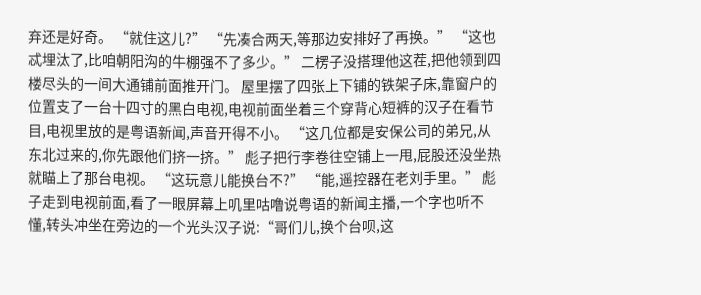弃还是好奇。 “就住这儿?” “先凑合两天,等那边安排好了再换。” “这也忒埋汰了,比咱朝阳沟的牛棚强不了多少。” 二楞子没搭理他这茬,把他领到四楼尽头的一间大通铺前面推开门。 屋里摆了四张上下铺的铁架子床,靠窗户的位置支了一台十四寸的黑白电视,电视前面坐着三个穿背心短裤的汉子在看节目,电视里放的是粤语新闻,声音开得不小。 “这几位都是安保公司的弟兄,从东北过来的,你先跟他们挤一挤。” 彪子把行李卷往空铺上一甩,屁股还没坐热就瞄上了那台电视。 “这玩意儿能换台不?” “能,遥控器在老刘手里。” 彪子走到电视前面,看了一眼屏幕上叽里咕噜说粤语的新闻主播,一个字也听不懂,转头冲坐在旁边的一个光头汉子说:“哥们儿,换个台呗,这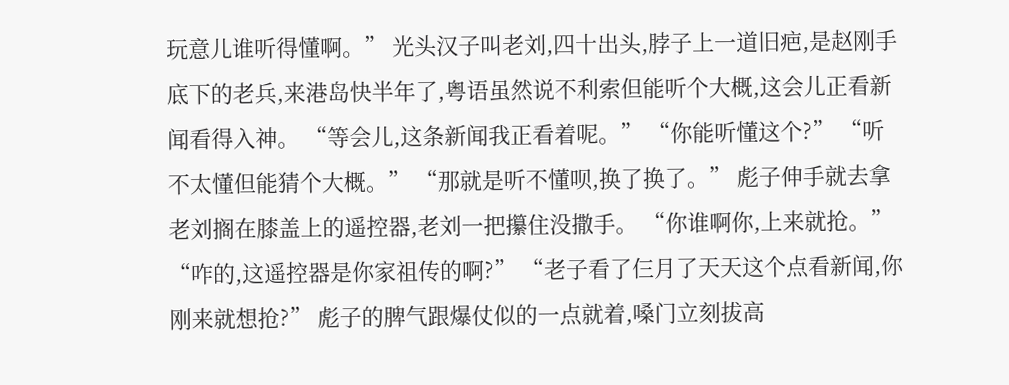玩意儿谁听得懂啊。” 光头汉子叫老刘,四十出头,脖子上一道旧疤,是赵刚手底下的老兵,来港岛快半年了,粤语虽然说不利索但能听个大概,这会儿正看新闻看得入神。 “等会儿,这条新闻我正看着呢。” “你能听懂这个?” “听不太懂但能猜个大概。” “那就是听不懂呗,换了换了。” 彪子伸手就去拿老刘搁在膝盖上的遥控器,老刘一把攥住没撒手。 “你谁啊你,上来就抢。” “咋的,这遥控器是你家祖传的啊?” “老子看了仨月了天天这个点看新闻,你刚来就想抢?” 彪子的脾气跟爆仗似的一点就着,嗓门立刻拔高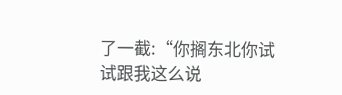了一截:“你搁东北你试试跟我这么说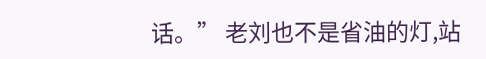话。” 老刘也不是省油的灯,站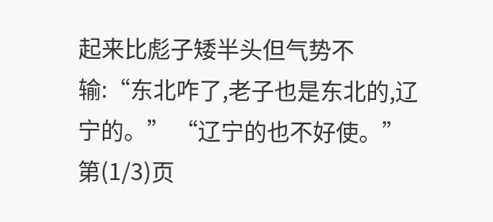起来比彪子矮半头但气势不输:“东北咋了,老子也是东北的,辽宁的。” “辽宁的也不好使。” 第(1/3)页